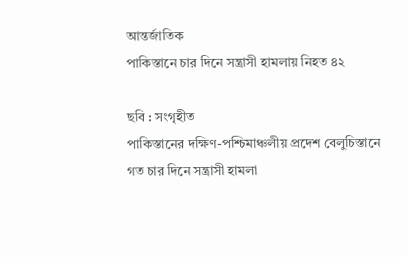আন্তর্জাতিক
পাকিস্তানে চার দিনে সন্ত্রাসী হামলায় নিহত ৪২

ছবি : সংগৃহীত
পাকিস্তানের দক্ষিণ-পশ্চিমাঞ্চলীয় প্রদেশ বেলুচিস্তানে গত চার দিনে সন্ত্রাসী হামলা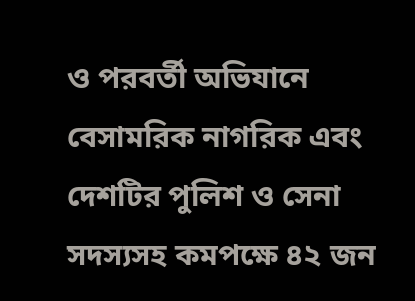ও পরবর্তী অভিযানে বেসামরিক নাগরিক এবং দেশটির পুলিশ ও সেনা সদস্যসহ কমপক্ষে ৪২ জন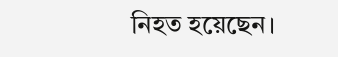নিহত হয়েছেন।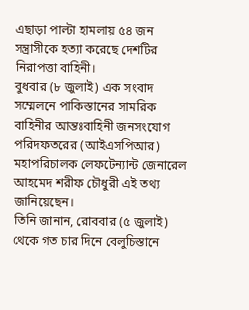এছাড়া পাল্টা হামলায় ৫৪ জন সন্ত্রাসীকে হত্যা করেছে দেশটির নিরাপত্তা বাহিনী।
বুধবার (৮ জুলাই) এক সংবাদ সম্মেলনে পাকিস্তানের সামরিক বাহিনীর আন্তঃবাহিনী জনসংযোগ পরিদফতরের (আইএসপিআর) মহাপরিচালক লেফটেন্যান্ট জেনারেল আহমেদ শরীফ চৌধুরী এই তথ্য জানিয়েছেন।
তিনি জানান, রোববার (৫ জুলাই) থেকে গত চার দিনে বেলুচিস্তানে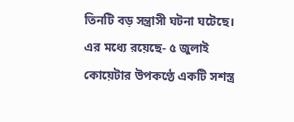তিনটি বড় সন্ত্রাসী ঘটনা ঘটেছে। এর মধ্যে রয়েছে- ৫ জুলাই কোয়েটার উপকণ্ঠে একটি সশস্ত্র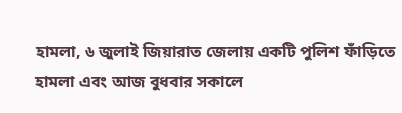হামলা, ৬ জুলাই জিয়ারাত জেলায় একটি পুলিশ ফাঁড়িতে হামলা এবং আজ বুধবার সকালে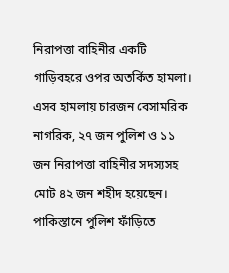নিরাপত্তা বাহিনীর একটি গাড়িবহরে ওপর অতর্কিত হামলা। এসব হামলায় চারজন বেসামরিক নাগরিক, ২৭ জন পুলিশ ও ১১ জন নিরাপত্তা বাহিনীর সদস্যসহ মোট ৪২ জন শহীদ হয়েছেন।
পাকিস্তানে পুলিশ ফাঁড়িতে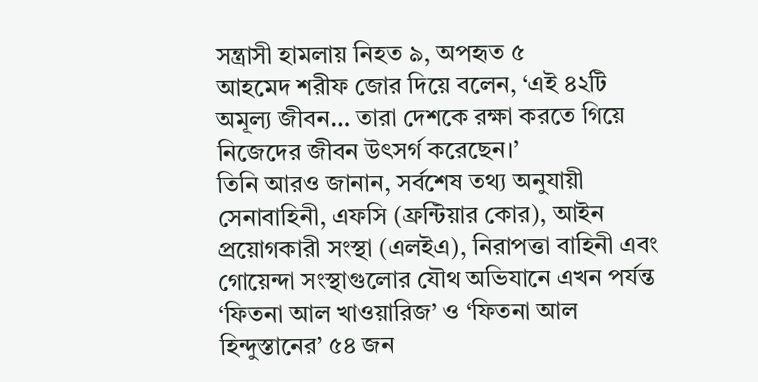সন্ত্রাসী হামলায় নিহত ৯, অপহৃত ৫
আহমেদ শরীফ জোর দিয়ে বলেন, ‘এই ৪২টি অমূল্য জীবন… তারা দেশকে রক্ষা করতে গিয়ে নিজেদের জীবন উৎসর্গ করেছেন।’
তিনি আরও জানান, সর্বশেষ তথ্য অনুযায়ী সেনাবাহিনী, এফসি (ফ্রন্টিয়ার কোর), আইন প্রয়োগকারী সংস্থা (এলইএ), নিরাপত্তা বাহিনী এবং গোয়েন্দা সংস্থাগুলোর যৌথ অভিযানে এখন পর্যন্ত ‘ফিতনা আল খাওয়ারিজ’ ও ‘ফিতনা আল হিন্দুস্তানের’ ৫৪ জন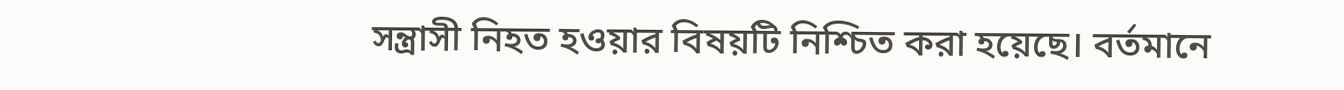সন্ত্রাসী নিহত হওয়ার বিষয়টি নিশ্চিত করা হয়েছে। বর্তমানে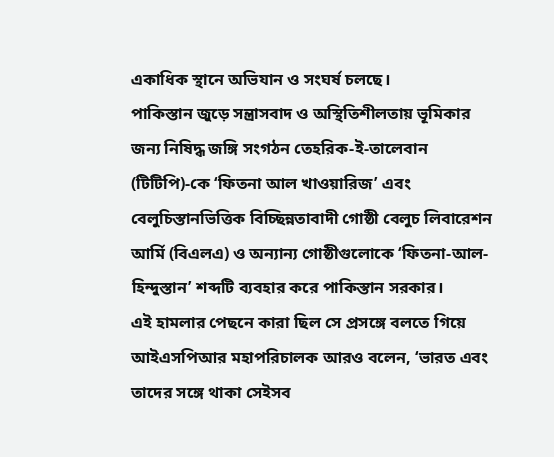একাধিক স্থানে অভিযান ও সংঘর্ষ চলছে।
পাকিস্তান জুড়ে সন্ত্রাসবাদ ও অস্থিতিশীলতায় ভূমিকার জন্য নিষিদ্ধ জঙ্গি সংগঠন তেহরিক-ই-তালেবান (টিটিপি)-কে ‘ফিতনা আল খাওয়ারিজ’ এবং বেলুচিস্তানভিত্তিক বিচ্ছিন্নতাবাদী গোষ্ঠী বেলুচ লিবারেশন আর্মি (বিএলএ) ও অন্যান্য গোষ্ঠীগুলোকে ‘ফিতনা-আল-হিন্দুস্তান’ শব্দটি ব্যবহার করে পাকিস্তান সরকার।
এই হামলার পেছনে কারা ছিল সে প্রসঙ্গে বলতে গিয়ে আইএসপিআর মহাপরিচালক আরও বলেন, ‘ভারত এবং তাদের সঙ্গে থাকা সেইসব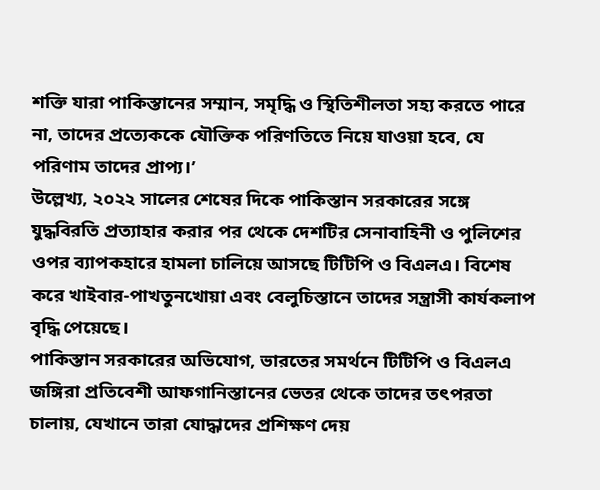শক্তি যারা পাকিস্তানের সম্মান, সমৃদ্ধি ও স্থিতিশীলতা সহ্য করতে পারে না, তাদের প্রত্যেককে যৌক্তিক পরিণতিতে নিয়ে যাওয়া হবে, যে পরিণাম তাদের প্রাপ্য।’
উল্লেখ্য, ২০২২ সালের শেষের দিকে পাকিস্তান সরকারের সঙ্গে যুদ্ধবিরতি প্রত্যাহার করার পর থেকে দেশটির সেনাবাহিনী ও পুলিশের ওপর ব্যাপকহারে হামলা চালিয়ে আসছে টিটিপি ও বিএলএ। বিশেষ করে খাইবার-পাখতুনখোয়া এবং বেলুচিস্তানে তাদের সন্ত্রাসী কার্যকলাপ বৃদ্ধি পেয়েছে।
পাকিস্তান সরকারের অভিযোগ, ভারতের সমর্থনে টিটিপি ও বিএলএ জঙ্গিরা প্রতিবেশী আফগানিস্তানের ভেতর থেকে তাদের তৎপরতা চালায়, যেখানে তারা যোদ্ধাদের প্রশিক্ষণ দেয়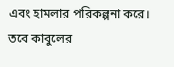এবং হামলার পরিকল্পনা করে। তবে কাবুলের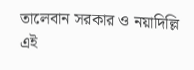তালেবান সরকার ও নয়াদিল্লি এই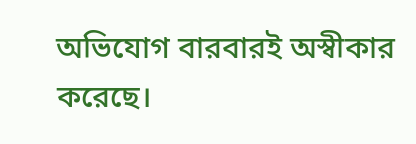অভিযোগ বারবারই অস্বীকার করেছে।